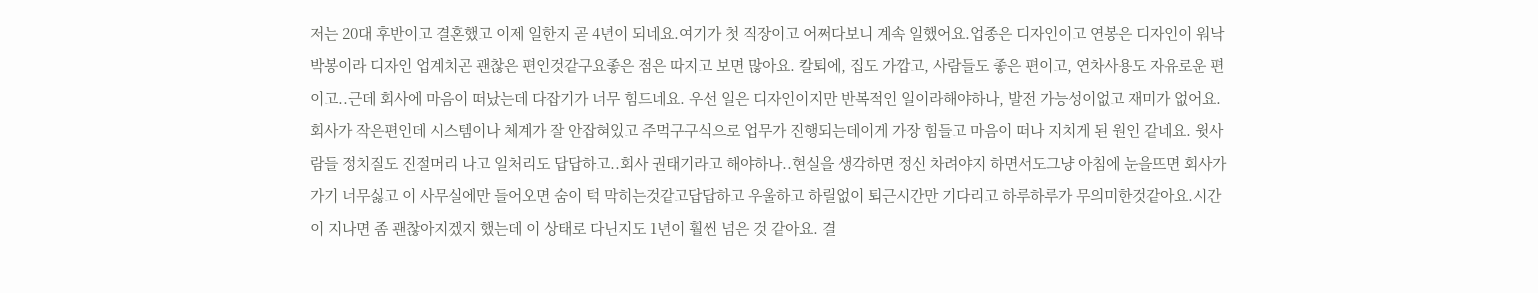저는 20대 후반이고 결혼했고 이제 일한지 곧 4년이 되네요.여기가 첫 직장이고 어쩌다보니 계속 일했어요.업종은 디자인이고 연봉은 디자인이 워낙 박봉이라 디자인 업계치곤 괜찮은 편인것같구요좋은 점은 따지고 보면 많아요. 칼퇴에, 집도 가깝고, 사람들도 좋은 편이고, 연차사용도 자유로운 편이고..근데 회사에 마음이 떠났는데 다잡기가 너무 힘드네요. 우선 일은 디자인이지만 반복적인 일이라해야하나, 발전 가능성이없고 재미가 없어요.회사가 작은편인데 시스템이나 체계가 잘 안잡혀있고 주먹구구식으로 업무가 진행되는데이게 가장 힘들고 마음이 떠나 지치게 된 원인 같네요. 윗사람들 정치질도 진절머리 나고 일처리도 답답하고..회사 권태기라고 해야하나..현실을 생각하면 정신 차려야지 하면서도그냥 아침에 눈을뜨면 회사가 가기 너무싫고 이 사무실에만 들어오면 숨이 턱 막히는것같고답답하고 우울하고 하릴없이 퇴근시간만 기다리고 하루하루가 무의미한것같아요.시간이 지나면 좀 괜찮아지겠지 했는데 이 상태로 다닌지도 1년이 훨씬 넘은 것 같아요. 결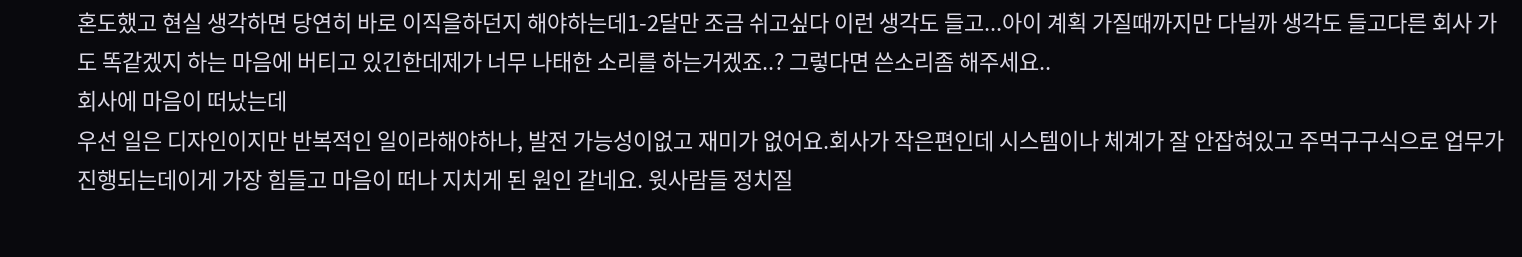혼도했고 현실 생각하면 당연히 바로 이직을하던지 해야하는데1-2달만 조금 쉬고싶다 이런 생각도 들고...아이 계획 가질때까지만 다닐까 생각도 들고다른 회사 가도 똑같겠지 하는 마음에 버티고 있긴한데제가 너무 나태한 소리를 하는거겠죠..? 그렇다면 쓴소리좀 해주세요..
회사에 마음이 떠났는데
우선 일은 디자인이지만 반복적인 일이라해야하나, 발전 가능성이없고 재미가 없어요.회사가 작은편인데 시스템이나 체계가 잘 안잡혀있고 주먹구구식으로 업무가 진행되는데이게 가장 힘들고 마음이 떠나 지치게 된 원인 같네요. 윗사람들 정치질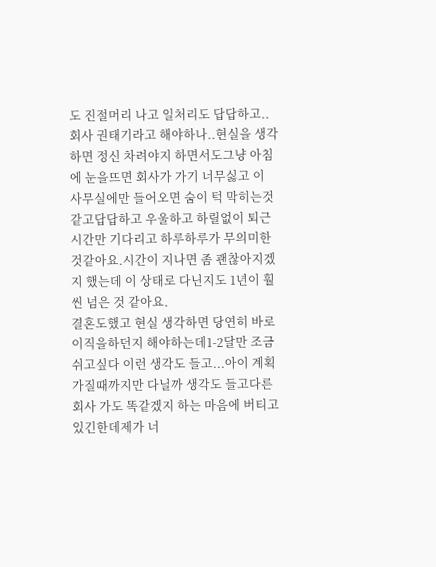도 진절머리 나고 일처리도 답답하고..회사 권태기라고 해야하나..현실을 생각하면 정신 차려야지 하면서도그냥 아침에 눈을뜨면 회사가 가기 너무싫고 이 사무실에만 들어오면 숨이 턱 막히는것같고답답하고 우울하고 하릴없이 퇴근시간만 기다리고 하루하루가 무의미한것같아요.시간이 지나면 좀 괜찮아지겠지 했는데 이 상태로 다닌지도 1년이 훨씬 넘은 것 같아요.
결혼도했고 현실 생각하면 당연히 바로 이직을하던지 해야하는데1-2달만 조금 쉬고싶다 이런 생각도 들고...아이 계획 가질때까지만 다닐까 생각도 들고다른 회사 가도 똑같겠지 하는 마음에 버티고 있긴한데제가 너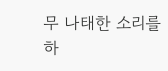무 나태한 소리를 하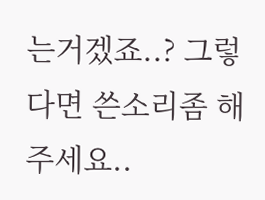는거겠죠..? 그렇다면 쓴소리좀 해주세요..